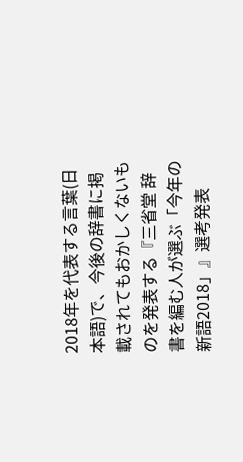2018年を代表する言葉(日本語)で、今後の辞書に掲載されてもおかしくないものを発表する『三省堂 辞書を編む人が選ぶ「今年の新語2018」』選考発表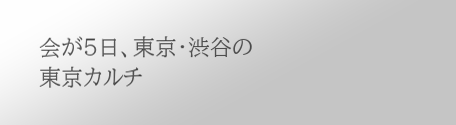会が5日、東京・渋谷の東京カルチ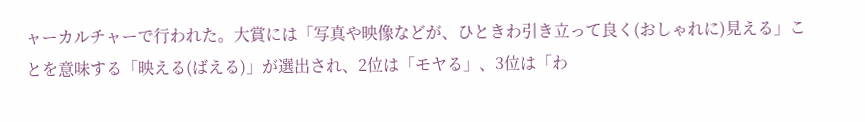ャーカルチャーで行われた。大賞には「写真や映像などが、ひときわ引き立って良く(おしゃれに)見える」ことを意味する「映える(ばえる)」が選出され、2位は「モヤる」、3位は「わ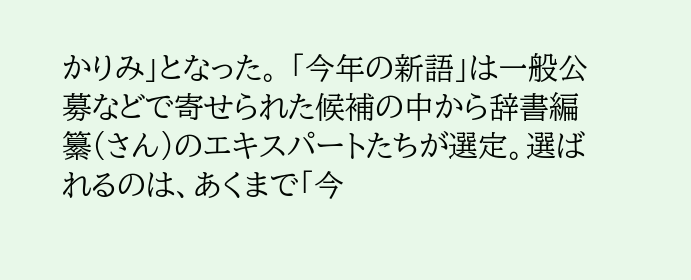かりみ」となった。 「今年の新語」は一般公募などで寄せられた候補の中から辞書編纂(さん)のエキスパートたちが選定。選ばれるのは、あくまで「今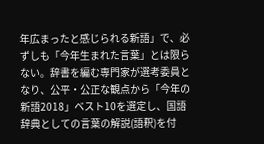年広まったと感じられる新語」で、必ずしも「今年生まれた言葉」とは限らない。辞書を編む専門家が選考委員となり、公平・公正な観点から「今年の新語2018」ベスト10を選定し、国語辞典としての言葉の解説(語釈)を付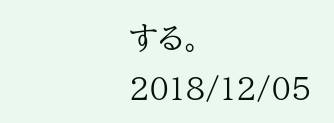する。
2018/12/05